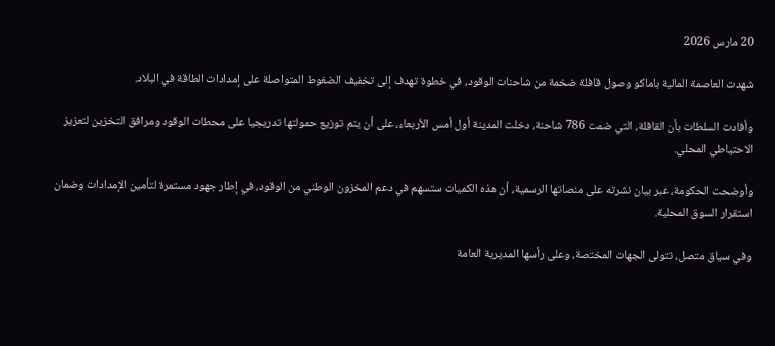20 مارس 2026

شهدت العاصمة المالية باماكو وصول قافلة ضخمة من شاحنات الوقود، في خطوة تهدف إلى تخفيف الضغوط المتواصلة على إمدادات الطاقة في البلاد.

وأفادت السلطات بأن القافلة، التي ضمت 786 شاحنة، دخلت المدينة أول أمس الأربعاء، على أن يتم توزيع حمولتها تدريجيا على محطات الوقود ومرافق التخزين لتعزيز الاحتياطي المحلي.

وأوضحت الحكومة، عبر بيان نشرته على منصاتها الرسمية، أن هذه الكميات ستسهم في دعم المخزون الوطني من الوقود، في إطار جهود مستمرة لتأمين الإمدادات وضمان استقرار السوق المحلية.

وفي سياق متصل، تتولى الجهات المختصة، وعلى رأسها المديرية العامة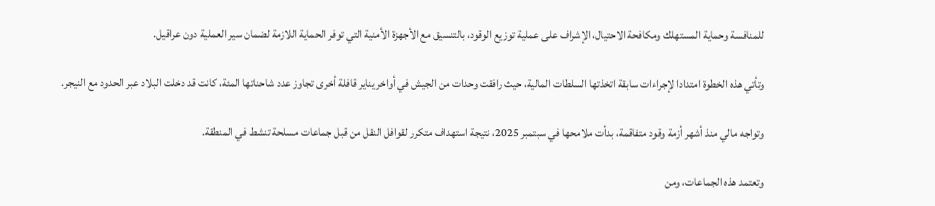للمنافسة وحماية المستهلك ومكافحة الاحتيال، الإشراف على عملية توزيع الوقود، بالتنسيق مع الأجهزة الأمنية التي توفر الحماية اللازمة لضمان سير العملية دون عراقيل.

وتأتي هذه الخطوة امتدادا لإجراءات سابقة اتخذتها السلطات المالية، حيث رافقت وحدات من الجيش في أواخر يناير قافلة أخرى تجاوز عدد شاحناتها المئة، كانت قد دخلت البلاد عبر الحدود مع النيجر.

وتواجه مالي منذ أشهر أزمة وقود متفاقمة، بدأت ملامحها في سبتمبر 2025، نتيجة استهداف متكرر لقوافل النقل من قبل جماعات مسلحة تنشط في المنطقة.

وتعتمد هذه الجماعات، ومن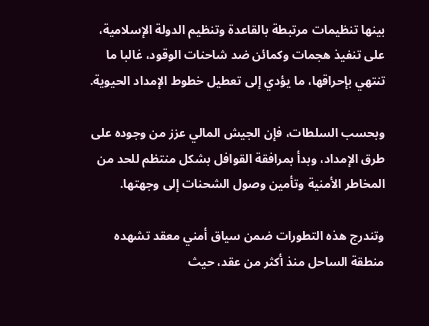بينها تنظيمات مرتبطة بالقاعدة وتنظيم الدولة الإسلامية، على تنفيذ هجمات وكمائن ضد شاحنات الوقود، غالبا ما تنتهي بإحراقها، ما يؤدي إلى تعطيل خطوط الإمداد الحيوية.

وبحسب السلطات، فإن الجيش المالي عزز من وجوده على طرق الإمداد، وبدأ بمرافقة القوافل بشكل منتظم للحد من المخاطر الأمنية وتأمين وصول الشحنات إلى وجهتها.

وتندرج هذه التطورات ضمن سياق أمني معقد تشهده منطقة الساحل منذ أكثر من عقد، حيث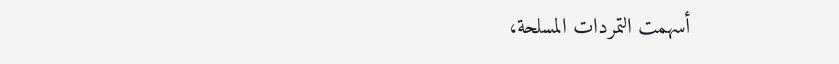أسهمت التمردات المسلحة،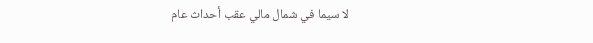لا سيما في شمال مالي عقب أحداث عام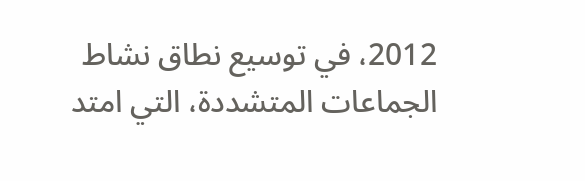2012، في توسيع نطاق نشاط الجماعات المتشددة، التي امتد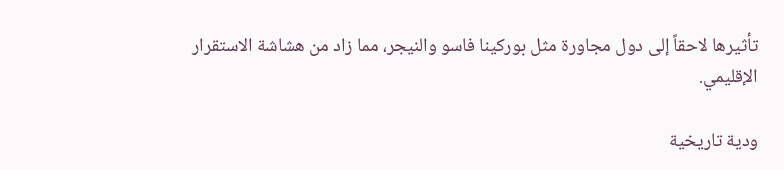تأثيرها لاحقاً إلى دول مجاورة مثل بوركينا فاسو والنيجر، مما زاد من هشاشة الاستقرار الإقليمي.

ودية تاريخية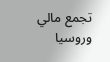تجمع مالي وروسيا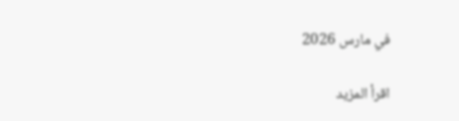في مارس 2026

اقرأ المزيد